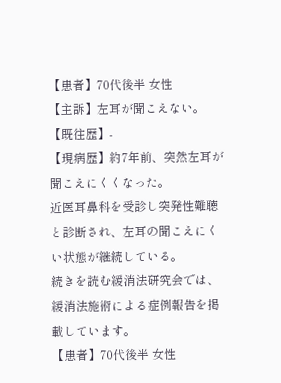【患者】70代後半 女性
【主訴】左耳が聞こえない。
【既往歴】-
【現病歴】約7年前、突然左耳が聞こえにくくなった。
近医耳鼻科を受診し突発性難聴と診断され、左耳の聞こえにくい状態が継続している。
続きを読む緩消法研究会では、緩消法施術による症例報告を掲載しています。
【患者】70代後半 女性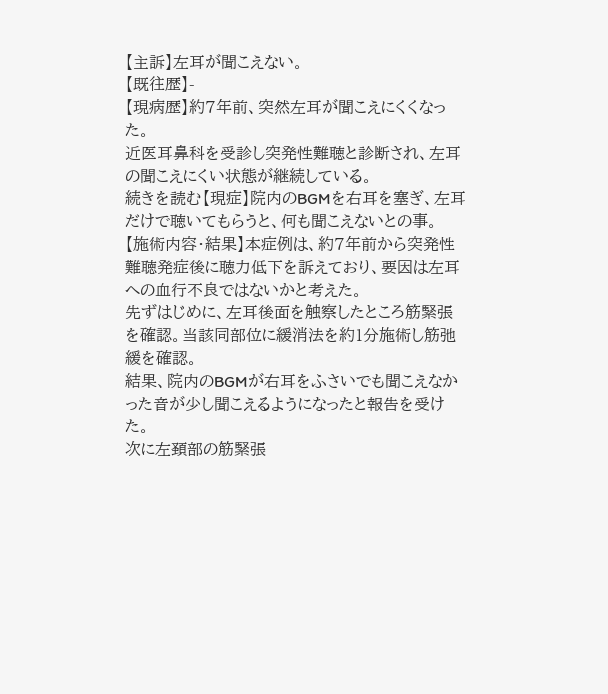【主訴】左耳が聞こえない。
【既往歴】-
【現病歴】約7年前、突然左耳が聞こえにくくなった。
近医耳鼻科を受診し突発性難聴と診断され、左耳の聞こえにくい状態が継続している。
続きを読む【現症】院内のBGMを右耳を塞ぎ、左耳だけで聴いてもらうと、何も聞こえないとの事。
【施術内容・結果】本症例は、約7年前から突発性難聴発症後に聴力低下を訴えており、要因は左耳への血行不良ではないかと考えた。
先ずはじめに、左耳後面を触察したところ筋緊張を確認。当該同部位に緩消法を約1分施術し筋弛緩を確認。
結果、院内のBGMが右耳をふさいでも聞こえなかった音が少し聞こえるようになったと報告を受けた。
次に左頚部の筋緊張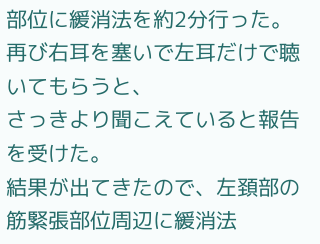部位に緩消法を約2分行った。
再び右耳を塞いで左耳だけで聴いてもらうと、
さっきより聞こえていると報告を受けた。
結果が出てきたので、左頚部の筋緊張部位周辺に緩消法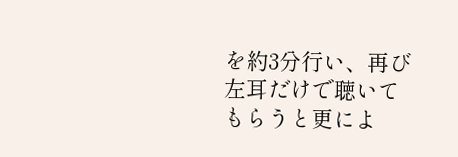を約3分行い、再び左耳だけで聴いてもらうと更によ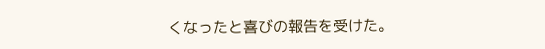くなったと喜びの報告を受けた。